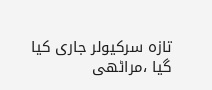تازہ سرکیولر جاری کیا گیا ،مراٹھی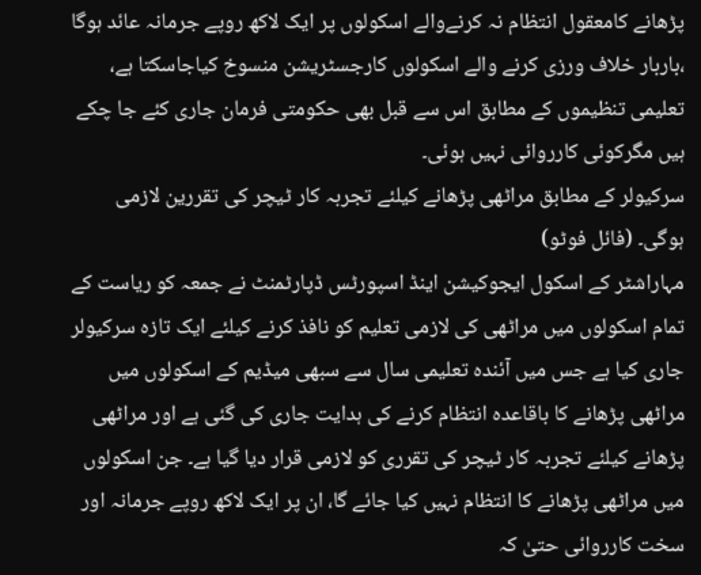پڑھانے کامعقول انتظام نہ کرنےوالے اسکولوں پر ایک لاکھ روپے جرمانہ عائد ہوگا ،باربار خلاف ورزی کرنے والے اسکولوں کارجسٹریشن منسوخ کیاجاسکتا ہے، تعلیمی تنظیموں کے مطابق اس سے قبل بھی حکومتی فرمان جاری کئے جا چکے ہیں مگرکوئی کارروائی نہیں ہوئی۔
سرکیولر کے مطابق مراٹھی پڑھانے کیلئے تجربہ کار ٹیچر کی تقررین لازمی ہوگی۔ (فائل فوٹو)
مہاراشٹر کے اسکول ایجوکیشن اینڈ اسپورٹس ڈپارٹمنٹ نے جمعہ کو ریاست کے تمام اسکولوں میں مراٹھی کی لازمی تعلیم کو نافذ کرنے کیلئے ایک تازہ سرکیولر جاری کیا ہے جس میں آئندہ تعلیمی سال سے سبھی میڈیم کے اسکولوں میں مراٹھی پڑھانے کا باقاعدہ انتظام کرنے کی ہدایت جاری کی گئی ہے اور مراٹھی پڑھانے کیلئے تجربہ کار ٹیچر کی تقرری کو لازمی قرار دیا گیا ہے۔ جن اسکولوں میں مراٹھی پڑھانے کا انتظام نہیں کیا جائے گا، ان پر ایک لاکھ روپے جرمانہ اور سخت کارروائی حتیٰ کہ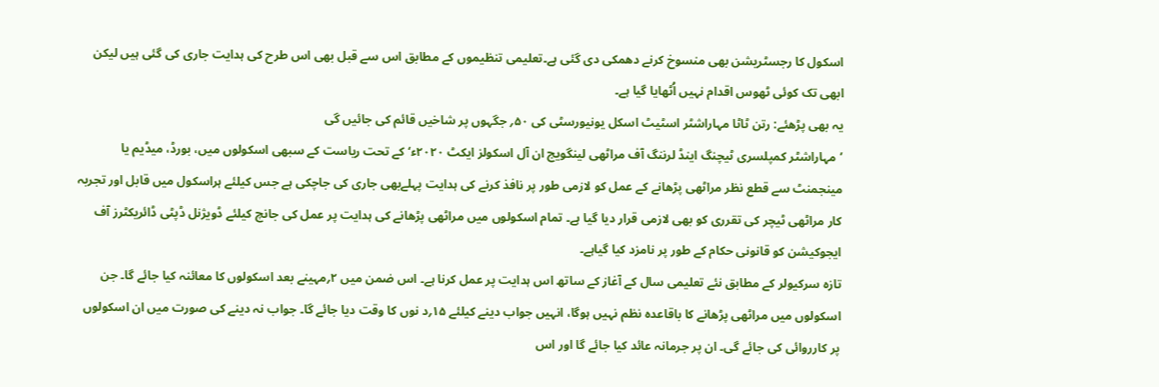اسکول کا رجسٹریشن بھی منسوخ کرنے دھمکی دی گئی ہے۔تعلیمی تنظیموں کے مطابق اس سے قبل بھی اس طرح کی ہدایت جاری کی گئی ہیں لیکن ابھی تک کوئی ٹھوس اقدام نہیں اُٹھایا گیا ہے۔
یہ بھی پڑھئے: رتن ٹاٹا مہاراشٹر اسٹیٹ اسکل یونیورسٹی کی ۵۰؍ جگہوں پر شاخیں قائم کی جائیں گی
’مہاراشٹر کمپلسری ٹیچنگ اینڈ لرننگ آف مراٹھی لینگویج ان آل اسکولز ایکٹ ۲۰۲۰ء‘ کے تحت ریاست کے سبھی اسکولوں میں، بورڈ، میڈیم یا مینجمنٹ سے قطع نظر مراٹھی پڑھانے کے عمل کو لازمی طور پر نافذ کرنے کی ہدایت پہلےبھی جاری کی جاچکی ہے جس کیلئے ہراسکول میں قابل اور تجربہ کار مراٹھی ٹیچر کی تقرری کو بھی لازمی قرار دیا گیا ہے۔ تمام اسکولوں میں مراٹھی پڑھانے کی ہدایت پر عمل کی جانچ کیلئے ڈویژنل ڈپٹی ڈائریکٹرز آف ایجوکیشن کو قانونی حکام کے طور پر نامزد کیا گیاہے۔
تازہ سرکیولر کے مطابق نئے تعلیمی سال کے آغاز کے ساتھ اس ہدایت پر عمل کرنا ہے۔ اس ضمن میں ۲؍مہینے بعد اسکولوں کا معائنہ کیا جائے گا۔ جن اسکولوں میں مراٹھی پڑھانے کا باقاعدہ نظم نہیں ہوگا، انہیں جواب دینے کیلئے ۱۵؍د نوں کا وقت دیا جائے گا۔ جواب نہ دینے کی صورت میں ان اسکولوں پر کارروائی کی جائے گی۔ ان پر جرمانہ عائد کیا جائے گا اور اس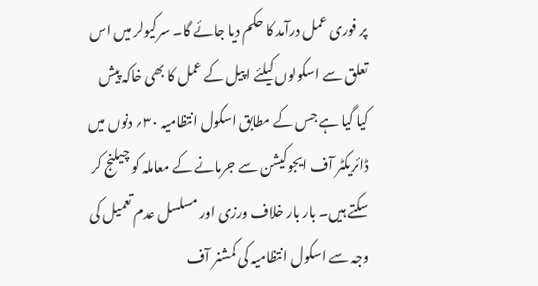پر فوری عمل درآمد کا حکم دیا جائے گا۔ سرکیولر میں اس تعلق سے اسکولوں کیلئے اپیل کے عمل کا بھی خاکہ پیش کیا گیا ہے جس کے مطابق اسکول انتظامیہ ۳۰؍ دنوں میں ڈائریکٹر آف ایجوکیشن سے جرمانے کے معاملہ کو چیلنج کر سکتے ہیں۔ بار بار خلاف ورزی اور مسلسل عدم تعمیل کی وجہ سے اسکول انتظامیہ کی کمشنر آف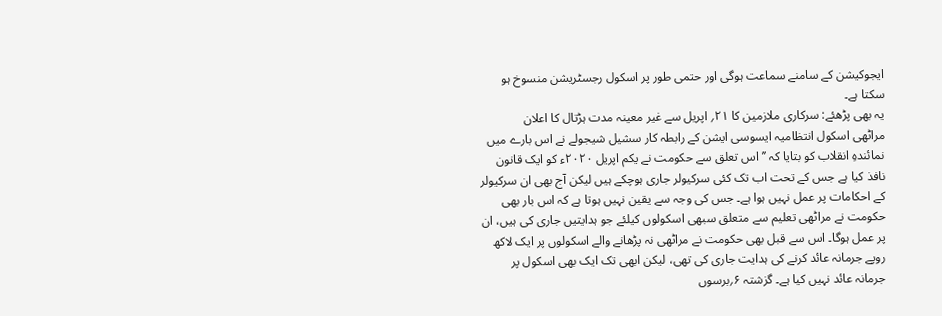ایجوکیشن کے سامنے سماعت ہوگی اور حتمی طور پر اسکول رجسٹریشن منسوخ ہو سکتا ہے۔
یہ بھی پڑھئے: سرکاری ملازمین کا ۲۱؍ اپریل سے غیر معینہ مدت ہڑتال کا اعلان
مراٹھی اسکول انتظامیہ ایسوسی ایشن کے رابطہ کار سشیل شیجولے نے اس بارے میں نمائندہِ انقلاب کو بتایا کہ ’’ اس تعلق سے حکومت نے یکم اپریل ۲۰۲۰ء کو ایک قانون نافذ کیا ہے جس کے تحت اب تک کئی سرکیولر جاری ہوچکے ہیں لیکن آج بھی ان سرکیولر کے احکامات پر عمل نہیں ہوا ہے۔ جس کی وجہ سے یقین نہیں ہوتا ہے کہ اس بار بھی حکومت نے مراٹھی تعلیم سے متعلق سبھی اسکولوں کیلئے جو ہدایتیں جاری کی ہیں، ان پر عمل ہوگا۔ اس سے قبل بھی حکومت نے مراٹھی نہ پڑھانے والے اسکولوں پر ایک لاکھ روپے جرمانہ عائد کرنے کی ہدایت جاری کی تھی، لیکن ابھی تک ایک بھی اسکول پر جرمانہ عائد نہیں کیا ہے۔ گزشتہ ۶؍برسوں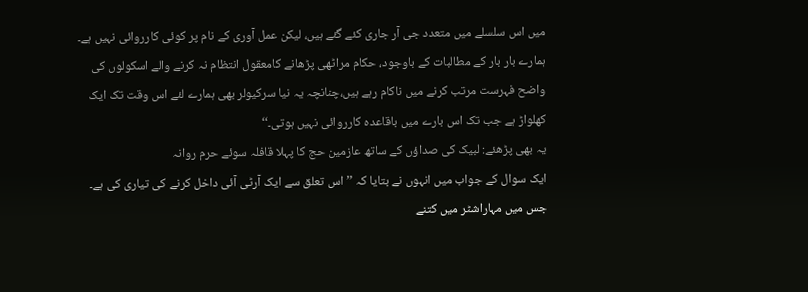میں اس سلسلے میں متعدد جی آر جاری کئے گئے ہیں، لیکن عمل آوری کے نام پر کوئی کارروائی نہیں ہے۔ ہمارے بار بار کے مطالبات کے باوجود، حکام مراٹھی پڑھانے کامعقول انتظام نہ کرنے والے اسکولوں کی واضح فہرست مرتب کرنے میں ناکام رہے ہیں،چنانچہ یہ نیا سرکیولر بھی ہمارے لئے اس وقت تک ایک کھلواڑ ہے جب تک اس بارے میں باقاعدہ کارروائی نہیں ہوتی۔‘‘
یہ بھی پڑھئے: لبیک کی صداؤں کے ساتھ عازمین حج کا پہلا قافلہ سوئے حرم روانہ
ایک سوال کے جواب میں انہوں نے بتایا کہ ’’ اس تعلق سے ایک آرٹی آئی داخل کرنے کی تیاری کی ہے۔ جس میں مہاراشٹر میں کتنے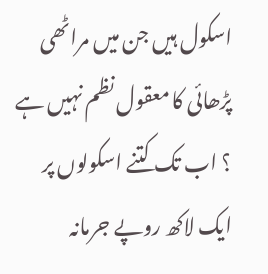اسکول ہیں جن میں مراٹھی پڑھائی کا معقول نظم نہیں ہے ؟ اب تک کتنے اسکولوں پر ایک لاکھ روپے جرمانہ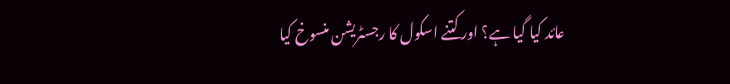عائد کیا گیا ہے؟ اور کتنے اسکول کا رجسٹریشن منسوخ کیا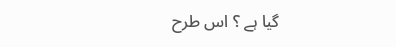گیا ہے ؟ اس طرح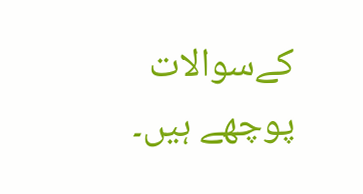کےسوالات پوچھے ہیں۔